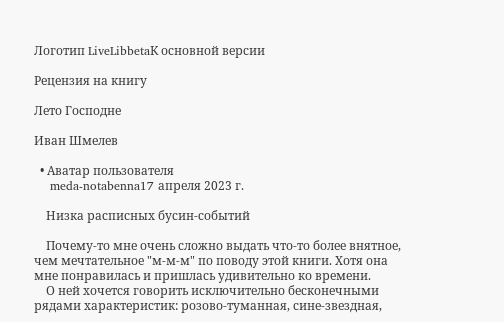Логотип LiveLibbetaК основной версии

Рецензия на книгу

Лето Господне

Иван Шмелев

  • Аватар пользователя
    meda-notabenna17 апреля 2023 г.

    Низка расписных бусин-событий

    Почему-то мне очень сложно выдать что-то более внятное, чем мечтательное "м-м-м" по поводу этой книги. Хотя она мне понравилась и пришлась удивительно ко времени.
    О ней хочется говорить исключительно бесконечными рядами характеристик: розово-туманная, сине-звездная,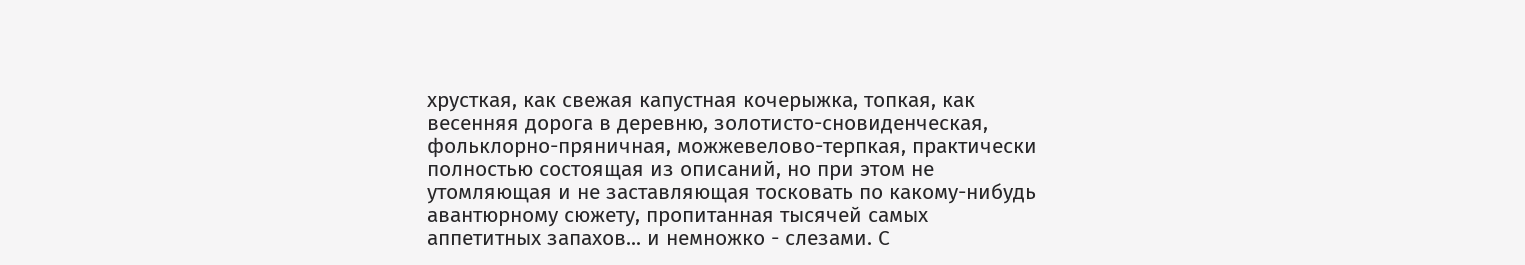хрусткая, как свежая капустная кочерыжка, топкая, как весенняя дорога в деревню, золотисто-сновиденческая, фольклорно-пряничная, можжевелово-терпкая, практически полностью состоящая из описаний, но при этом не утомляющая и не заставляющая тосковать по какому-нибудь авантюрному сюжету, пропитанная тысячей самых аппетитных запахов... и немножко - слезами. С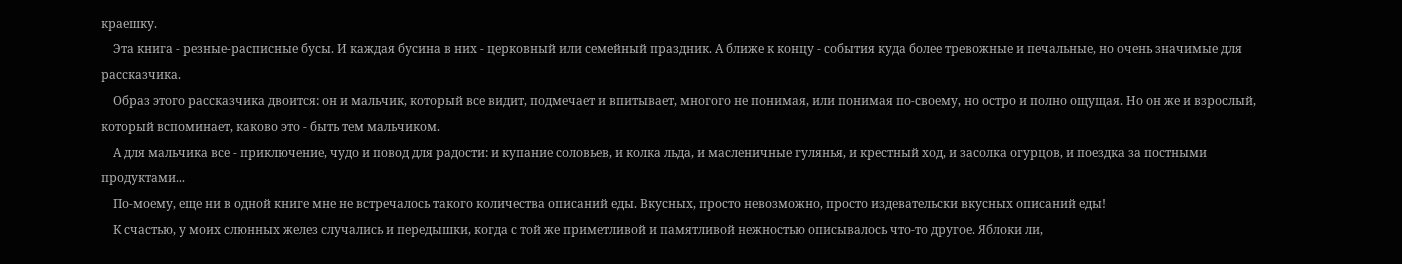краешку.
    Эта книга - резные-расписные бусы. И каждая бусина в них - церковный или семейный праздник. А ближе к концу - события куда более тревожные и печальные, но очень значимые для рассказчика.
    Образ этого рассказчика двоится: он и мальчик, который все видит, подмечает и впитывает, многого не понимая, или понимая по-своему, но остро и полно ощущая. Но он же и взрослый, который вспоминает, каково это - быть тем мальчиком.
    А для мальчика все - приключение, чудо и повод для радости: и купание соловьев, и колка льда, и масленичные гулянья, и крестный ход, и засолка огурцов, и поездка за постными продуктами...
    По-моему, еще ни в одной книге мне не встречалось такого количества описаний еды. Вкусных, просто невозможно, просто издевательски вкусных описаний еды!
    К счастью, у моих слюнных желез случались и передышки, когда с той же приметливой и памятливой нежностью описывалось что-то другое. Яблоки ли,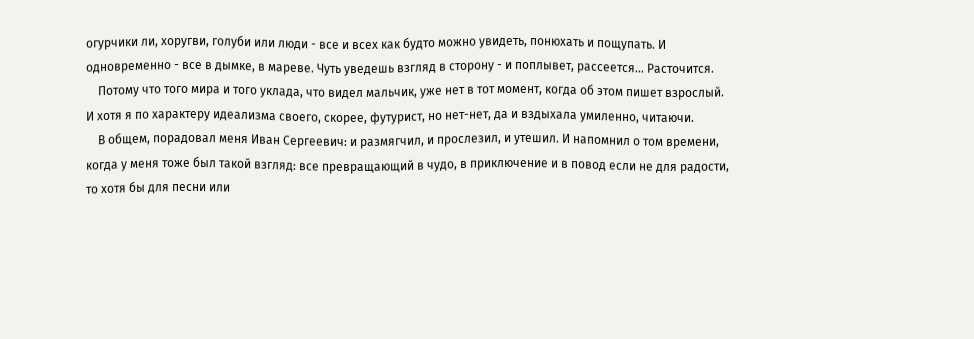огурчики ли, хоругви, голуби или люди - все и всех как будто можно увидеть, понюхать и пощупать. И одновременно - все в дымке, в мареве. Чуть уведешь взгляд в сторону - и поплывет, рассеется... Расточится.
    Потому что того мира и того уклада, что видел мальчик, уже нет в тот момент, когда об этом пишет взрослый. И хотя я по характеру идеализма своего, скорее, футурист, но нет-нет, да и вздыхала умиленно, читаючи.
    В общем, порадовал меня Иван Сергеевич: и размягчил, и прослезил, и утешил. И напомнил о том времени, когда у меня тоже был такой взгляд: все превращающий в чудо, в приключение и в повод если не для радости, то хотя бы для песни или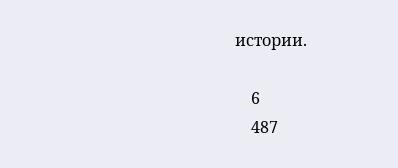истории.

    6
    487